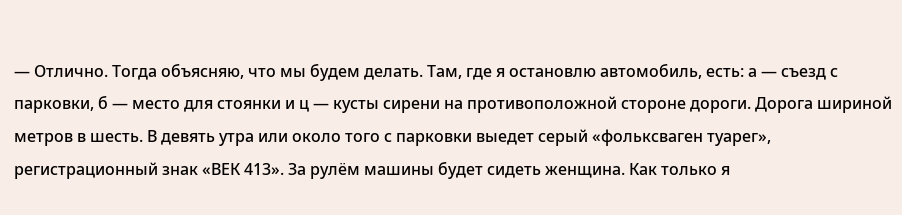— Отлично. Тогда объясняю, что мы будем делать. Там, где я остановлю автомобиль, есть: а — съезд с парковки, б — место для стоянки и ц — кусты сирени на противоположной стороне дороги. Дорога шириной метров в шесть. В девять утра или около того с парковки выедет серый «фольксваген туарег», регистрационный знак «ВЕК 413». За рулём машины будет сидеть женщина. Как только я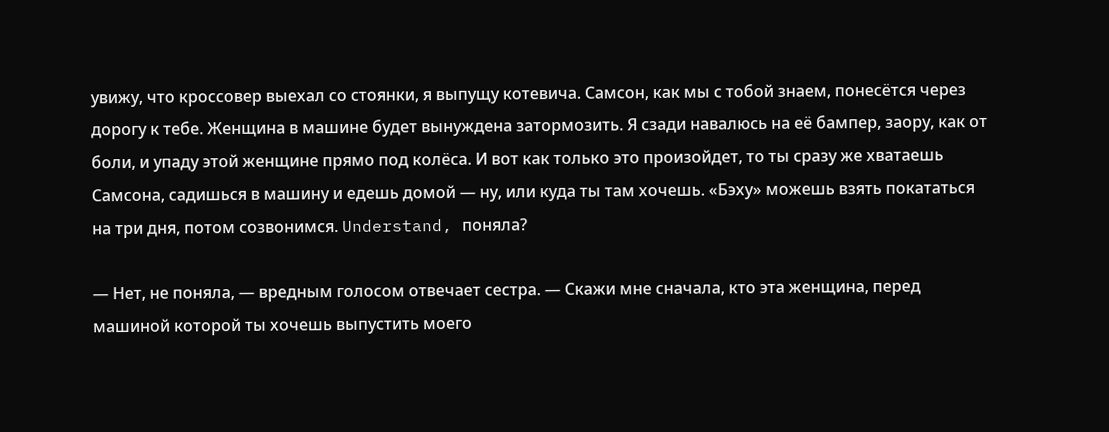увижу, что кроссовер выехал со стоянки, я выпущу котевича. Самсон, как мы с тобой знаем, понесётся через дорогу к тебе. Женщина в машине будет вынуждена затормозить. Я сзади навалюсь на её бампер, заору, как от боли, и упаду этой женщине прямо под колёса. И вот как только это произойдет, то ты сразу же хватаешь Самсона, садишься в машину и едешь домой — ну, или куда ты там хочешь. «Бэху» можешь взять покататься на три дня, потом созвонимся. Understand, поняла?

— Нет, не поняла, — вредным голосом отвечает сестра. — Скажи мне сначала, кто эта женщина, перед машиной которой ты хочешь выпустить моего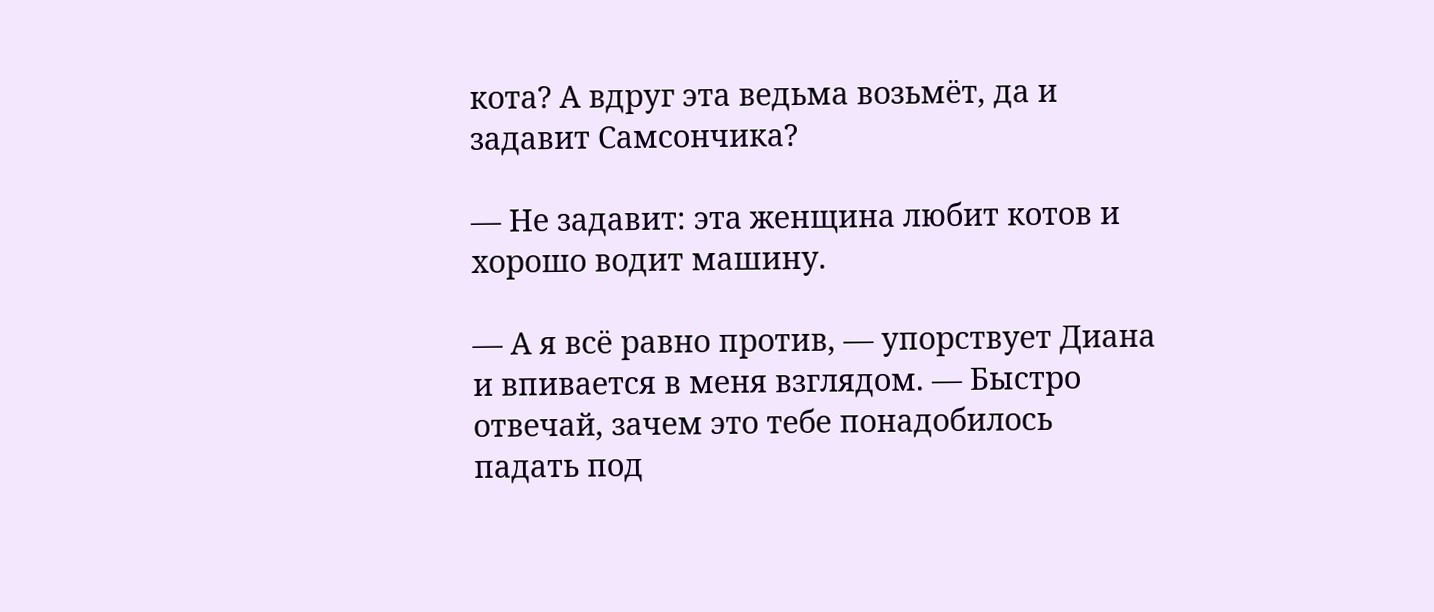кота? А вдруг эта ведьма возьмёт, да и задавит Самсончика?

— Не задавит: эта женщина любит котов и хорошо водит машину.

— А я всё равно против, — упорствует Диана и впивается в меня взглядом. — Быстро отвечай, зачем это тебе понадобилось падать под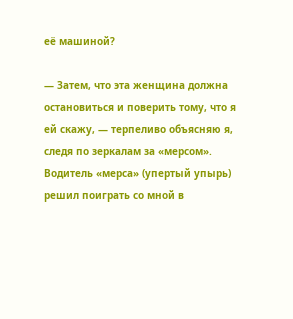её машиной?

— Затем, что эта женщина должна остановиться и поверить тому, что я ей скажу, — терпеливо объясняю я, следя по зеркалам за «мерсом». Водитель «мерса» (упертый упырь) решил поиграть со мной в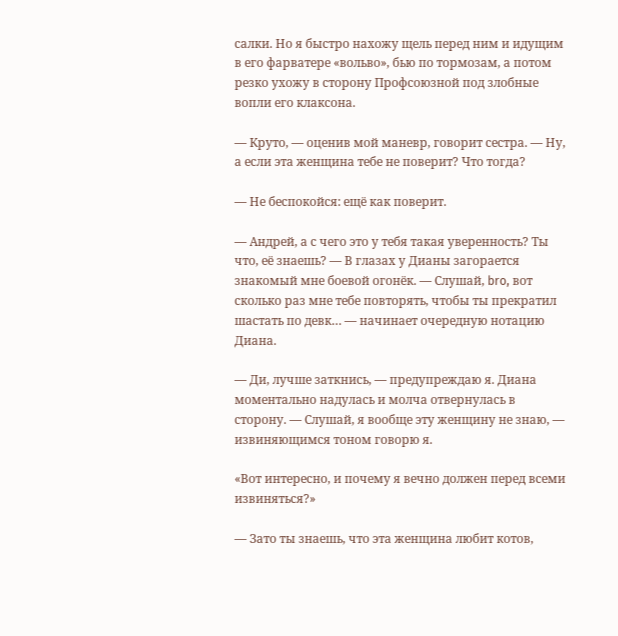салки. Но я быстро нахожу щель перед ним и идущим в его фарватере «вольво», бью по тормозам, а потом резко ухожу в сторону Профсоюзной под злобные вопли его клаксона.

— Круто, — оценив мой маневр, говорит сестра. — Ну, а если эта женщина тебе не поверит? Что тогда?

— Не беспокойся: ещё как поверит.

— Андрей, а с чего это у тебя такая уверенность? Ты что, её знаешь? — В глазах у Дианы загорается знакомый мне боевой огонёк. — Слушай, bro, вот сколько раз мне тебе повторять, чтобы ты прекратил шастать по девк… — начинает очередную нотацию Диана.

— Ди, лучше заткнись, — предупреждаю я. Диана моментально надулась и молча отвернулась в сторону. — Слушай, я вообще эту женщину не знаю, — извиняющимся тоном говорю я.

«Вот интересно, и почему я вечно должен перед всеми извиняться?»

— Зато ты знаешь, что эта женщина любит котов,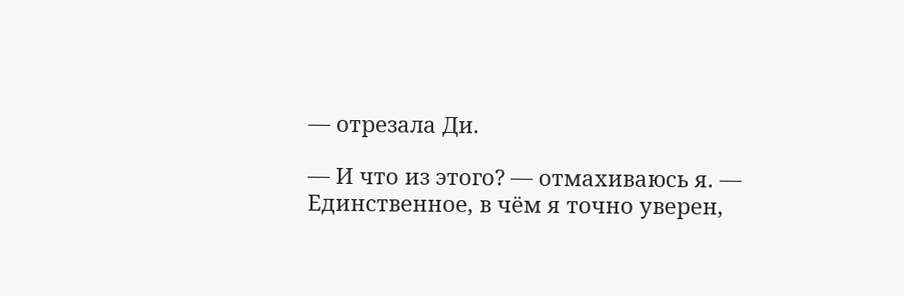— отрезала Ди.

— И что из этого? — отмахиваюсь я. — Единственное, в чём я точно уверен,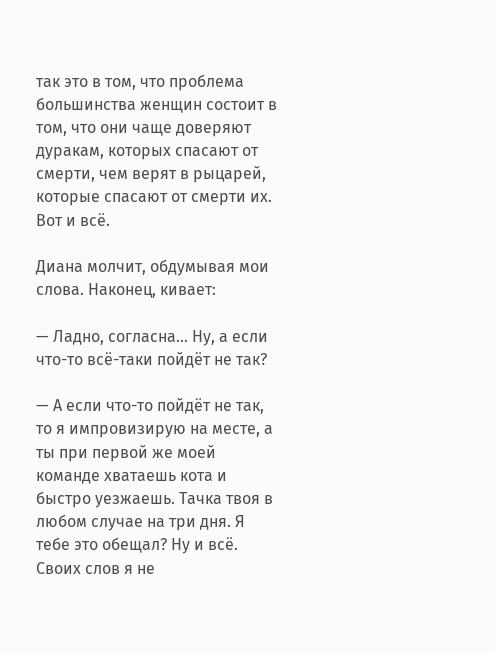так это в том, что проблема большинства женщин состоит в том, что они чаще доверяют дуракам, которых спасают от смерти, чем верят в рыцарей, которые спасают от смерти их. Вот и всё.

Диана молчит, обдумывая мои слова. Наконец, кивает:

— Ладно, согласна… Ну, а если что-то всё-таки пойдёт не так?

— А если что-то пойдёт не так, то я импровизирую на месте, а ты при первой же моей команде хватаешь кота и быстро уезжаешь. Тачка твоя в любом случае на три дня. Я тебе это обещал? Ну и всё. Своих слов я не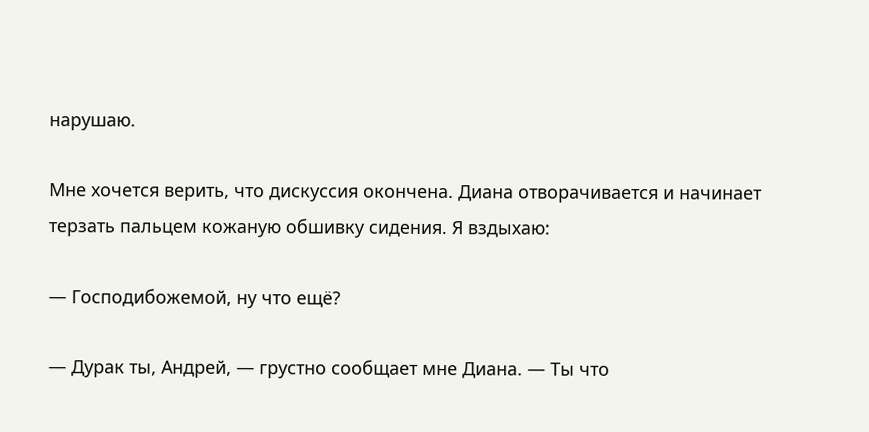нарушаю.

Мне хочется верить, что дискуссия окончена. Диана отворачивается и начинает терзать пальцем кожаную обшивку сидения. Я вздыхаю:

— Господибожемой, ну что ещё?

— Дурак ты, Андрей, — грустно сообщает мне Диана. — Ты что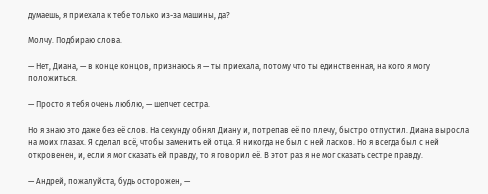думаешь, я приехала к тебе только из-за машины, да?

Молчу. Подбираю слова.

— Нет, Диана, — в конце концов, признаюсь я — ты приехала, потому что ты единственная, на кого я могу положиться.

— Просто я тебя очень люблю, — шепчет сестра.

Но я знаю это даже без её слов. На секунду обнял Диану и, потрепав её по плечу, быстро отпустил. Диана выросла на моих глазах. Я сделал всё, чтобы заменить ей отца. Я никогда не был c ней ласков. Но я всегда был с ней откровенен, и, если я мог сказать ей правду, то я говорил её. В этот раз я не мог сказать сестре правду.

— Андрей, пожалуйста, будь осторожен, —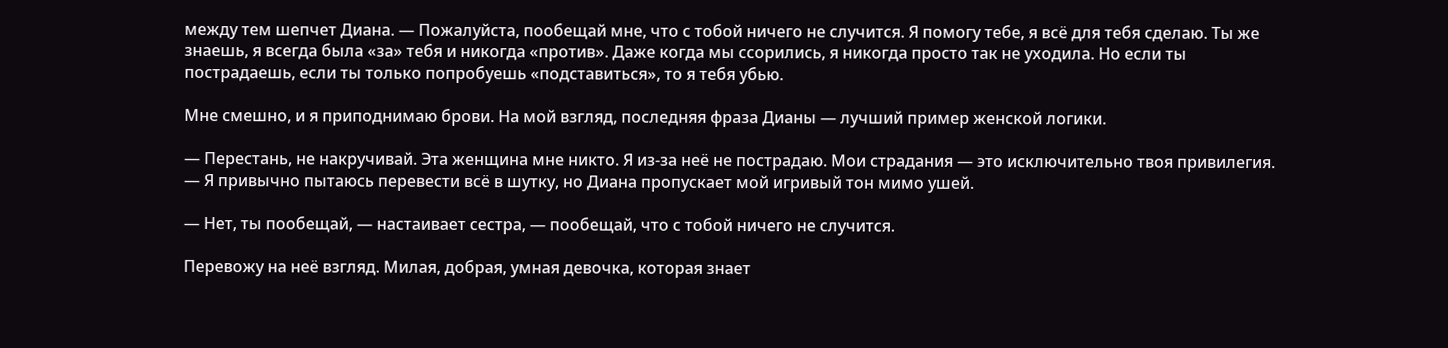между тем шепчет Диана. — Пожалуйста, пообещай мне, что с тобой ничего не случится. Я помогу тебе, я всё для тебя сделаю. Ты же знаешь, я всегда была «за» тебя и никогда «против». Даже когда мы ссорились, я никогда просто так не уходила. Но если ты пострадаешь, если ты только попробуешь «подставиться», то я тебя убью.

Мне смешно, и я приподнимаю брови. На мой взгляд, последняя фраза Дианы — лучший пример женской логики.

— Перестань, не накручивай. Эта женщина мне никто. Я из-за неё не пострадаю. Мои страдания — это исключительно твоя привилегия. — Я привычно пытаюсь перевести всё в шутку, но Диана пропускает мой игривый тон мимо ушей.

— Нет, ты пообещай, — настаивает сестра, — пообещай, что с тобой ничего не случится.

Перевожу на неё взгляд. Милая, добрая, умная девочка, которая знает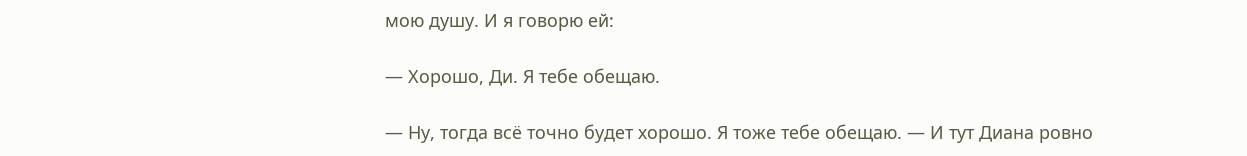мою душу. И я говорю ей:

— Хорошо, Ди. Я тебе обещаю.

— Ну, тогда всё точно будет хорошо. Я тоже тебе обещаю. — И тут Диана ровно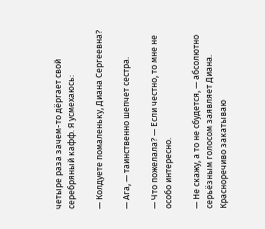четыре раза зачем-то дёргает свой серебряный кафф. Я усмехаюсь:

— Колдуете помаленьку, Диана Сергеевна?

— Ага, — таинственно шепчет сестра.

— Что пожелала? — Если честно, то мне не особо интересно.

— Не скажу, а то не сбудется, — абсолютно серьёзным голосом заявляет Диана. Красноречиво закатываю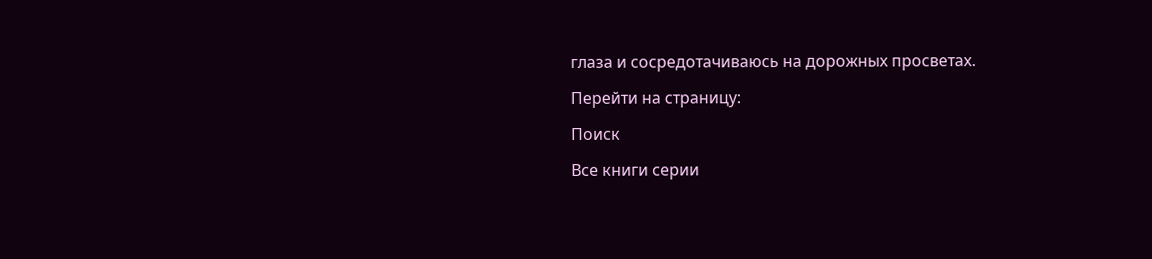глаза и сосредотачиваюсь на дорожных просветах.

Перейти на страницу:

Поиск

Все книги серии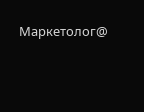Маркетолог@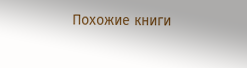Похожие книги